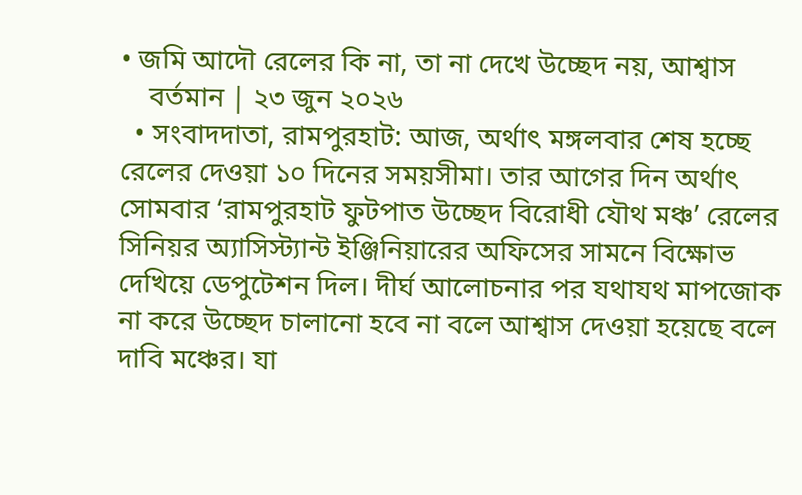• জমি আদৌ রেলের কি না, তা না দেখে উচ্ছেদ নয়, আশ্বাস
    বর্তমান | ২৩ জুন ২০২৬
  • সংবাদদাতা, রামপুরহাট: আজ, অর্থাৎ মঙ্গলবার শেষ হচ্ছে রেলের দেওয়া ১০ দিনের সময়সীমা। তার আগের দিন অর্থাৎ সোমবার ‘রামপুরহাট ফুটপাত উচ্ছেদ বিরোধী যৌথ মঞ্চ’ রেলের সিনিয়র অ্যাসিস্ট্যান্ট ইঞ্জিনিয়ারের অফিসের সামনে বিক্ষোভ দেখিয়ে ডেপুটেশন দিল। দীর্ঘ আলোচনার পর যথাযথ মাপজোক না করে উচ্ছেদ চালানো হবে না বলে আশ্বাস দেওয়া হয়েছে বলে দাবি মঞ্চের। যা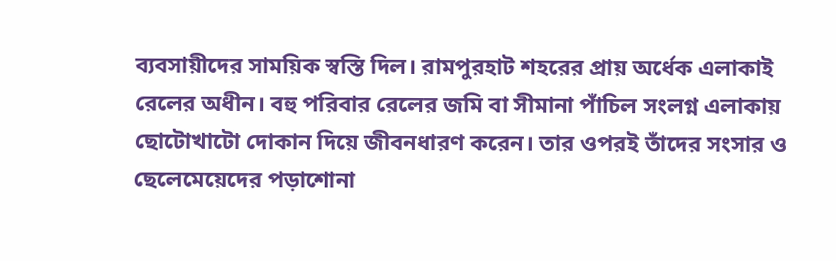ব্যবসায়ীদের সাময়িক স্বস্তি দিল। রামপুরহাট শহরের প্রায় অর্ধেক এলাকাই রেলের অধীন। বহু পরিবার রেলের জমি বা সীমানা পাঁচিল সংলগ্ন এলাকায় ছোটোখাটো দোকান দিয়ে জীবনধারণ করেন। তার ওপরই তাঁদের সংসার ও ছেলেমেয়েদের পড়াশোনা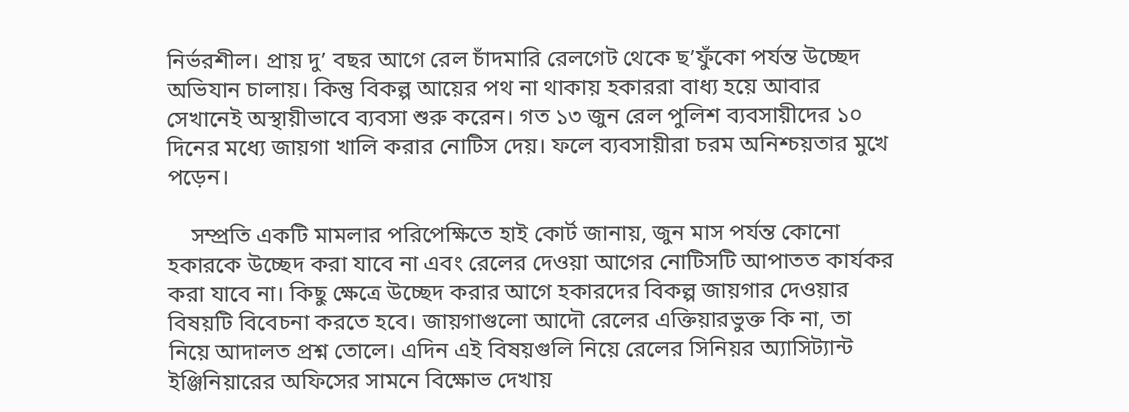নির্ভরশীল। প্রায় দু’ বছর আগে রেল চাঁদমারি রেলগেট থেকে ছ’ফুঁকো পর্যন্ত উচ্ছেদ অভিযান চালায়। কিন্তু বিকল্প আয়ের পথ না থাকায় হকাররা বাধ্য হয়ে আবার সেখানেই অস্থায়ীভাবে ব্যবসা শুরু করেন। গত ১৩ জুন রেল পুলিশ ব্যবসায়ীদের ১০ দিনের মধ্যে জায়গা খালি করার নোটিস দেয়। ফলে ব্যবসায়ীরা চরম অনিশ্চয়তার মুখে পড়েন।

    সম্প্রতি একটি মামলার পরিপেক্ষিতে হাই কোর্ট জানায়, জুন মাস পর্যন্ত কোনো হকারকে উচ্ছেদ করা যাবে না এবং রেলের দেওয়া আগের নোটিসটি আপাতত কার্যকর করা যাবে না। কিছু ক্ষেত্রে উচ্ছেদ করার আগে হকারদের বিকল্প জায়গার দেওয়ার বিষয়টি বিবেচনা করতে হবে। জায়গাগুলো আদৌ রেলের এক্তিয়ারভুক্ত কি না, তা নিয়ে আদালত প্রশ্ন তোলে। এদিন এই বিষয়গুলি নিয়ে রেলের সিনিয়র অ্যাসিট্যান্ট ইঞ্জিনিয়ারের অফিসের সামনে বিক্ষোভ দেখায়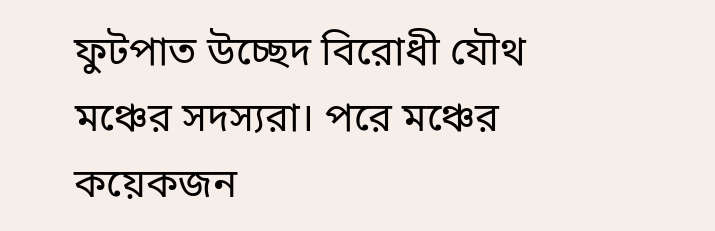ফুটপাত উচ্ছেদ বিরোধী যৌথ মঞ্চের সদস্যরা। পরে মঞ্চের কয়েকজন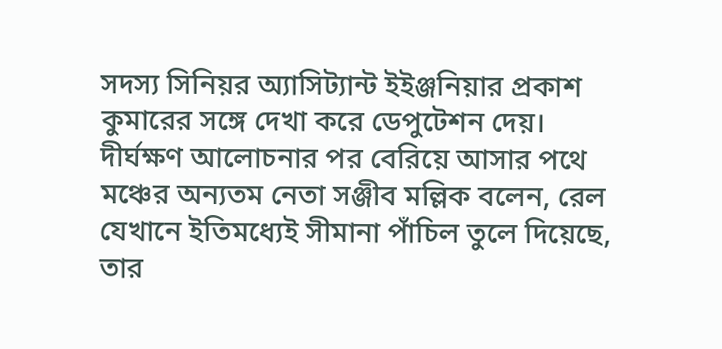সদস্য সিনিয়র অ্যাসিট্যান্ট ইইঞ্জনিয়ার প্রকাশ কুমারের সঙ্গে দেখা করে ডেপুটেশন দেয়। দীর্ঘক্ষণ আলোচনার পর বেরিয়ে আসার পথে মঞ্চের অন্যতম নেতা সঞ্জীব মল্লিক বলেন, রেল যেখানে ইতিমধ্যেই সীমানা পাঁচিল তুলে দিয়েছে, তার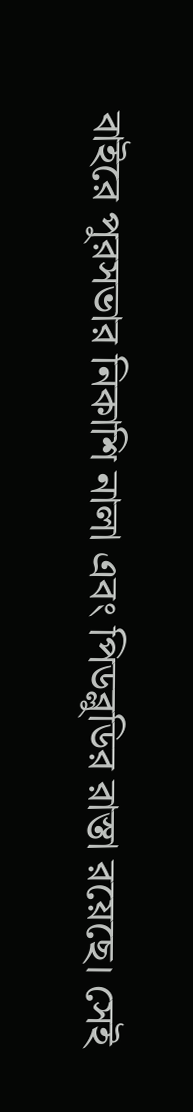বাইরে পুরসভার নিকাশি নালা এবং পিডব্লুডির রাস্তা রয়েছে। সেই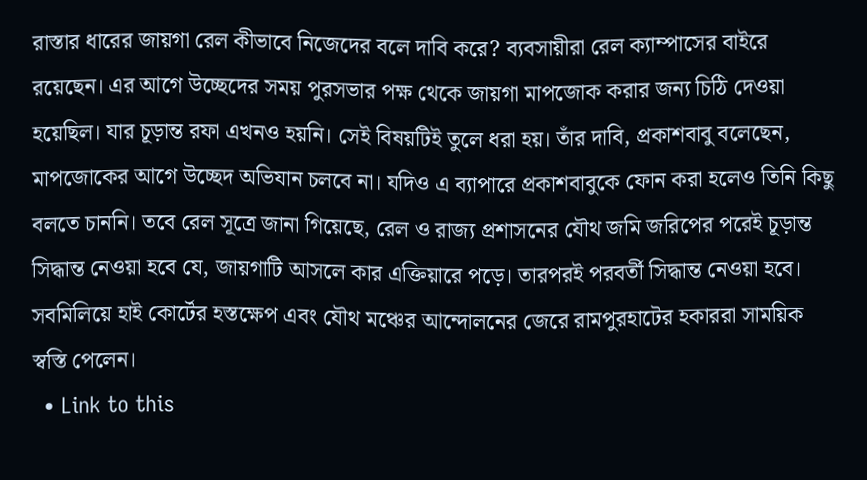রাস্তার ধারের জায়গা রেল কীভাবে নিজেদের বলে দাবি করে? ব্যবসায়ীরা রেল ক্যাম্পাসের বাইরে রয়েছেন। এর আগে উচ্ছেদের সময় পুরসভার পক্ষ থেকে জায়গা মাপজোক করার জন্য চিঠি দেওয়া হয়েছিল। যার চূড়ান্ত রফা এখনও হয়নি। সেই বিষয়টিই তুলে ধরা হয়। তাঁর দাবি, প্রকাশবাবু বলেছেন, মাপজোকের আগে উচ্ছেদ অভিযান চলবে না। যদিও এ ব্যাপারে প্রকাশবাবুকে ফোন করা হলেও তিনি কিছু বলতে চাননি। তবে রেল সূত্রে জানা গিয়েছে, রেল ও রাজ্য প্রশাসনের যৌথ জমি জরিপের পরেই চূড়ান্ত সিদ্ধান্ত নেওয়া হবে যে, জায়গাটি আসলে কার এক্তিয়ারে পড়ে। তারপরই পরবর্তী সিদ্ধান্ত নেওয়া হবে। সবমিলিয়ে হাই কোর্টের হস্তক্ষেপ এবং যৌথ মঞ্চের আন্দোলনের জেরে রামপুরহাটের হকাররা সাময়িক স্বস্তি পেলেন।
  • Link to this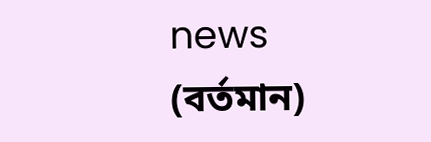news (বর্তমান)